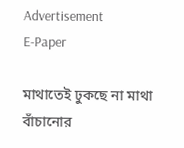Advertisement
E-Paper

মাথাতেই ঢুকছে না মাথা বাঁচানোর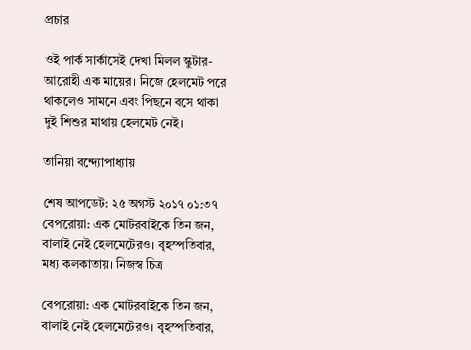প্রচার

ওই পার্ক সার্কাসেই দেখা মিলল স্কুটার-আরোহী এক মায়ের। নিজে হেলমেট পরে থাকলেও সামনে এবং পিছনে বসে থাকা দুই শিশুর মাথায় হেলমেট নেই।

তানিয়া বন্দ্যোপাধ্যায়

শেষ আপডেট: ২৫ অগস্ট ২০১৭ ০১:৩৭
বেপরোয়া: এক মোটরবাইকে তিন জন, বালাই নেই হেলমেটেরও। বৃহস্পতিবার, মধ্য কলকাতায়। নিজস্ব চিত্র

বেপরোয়া: এক মোটরবাইকে তিন জন, বালাই নেই হেলমেটেরও। বৃহস্পতিবার,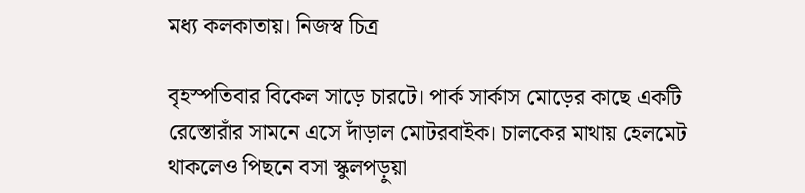মধ্য কলকাতায়। নিজস্ব চিত্র

বৃহস্পতিবার বিকেল সাড়ে চারটে। পার্ক সার্কাস মোড়ের কাছে একটি রেস্তোরাঁর সামনে এসে দাঁড়াল মোটরবাইক। চালকের মাথায় হেলমেট থাকলেও পিছনে বসা স্কুলপড়ুয়া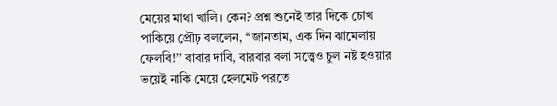মেয়ের মাথা খালি। কেন? প্রশ্ন শুনেই তার দিকে চোখ পাকিয়ে প্রৌঢ় বললেন, ‘‘জানতাম, এক দিন ঝামেলায় ফেলবি!’’ বাবার দাবি, বারবার বলা সত্ত্বেও চুল নষ্ট হওয়ার ভয়েই নাকি মেয়ে হেলমেট পরতে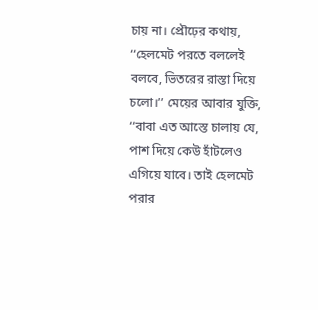চায় না। প্রৌঢ়ের কথায়, ‘‘হেলমেট পরতে বললেই বলবে, ভিতরের রাস্তা দিয়ে চলো।’’ মেয়ের আবার যুক্তি, ‘‘বাবা এত আস্তে চালায় যে, পাশ দিয়ে কেউ হাঁটলেও এগিয়ে যাবে। তাই হেলমেট পরার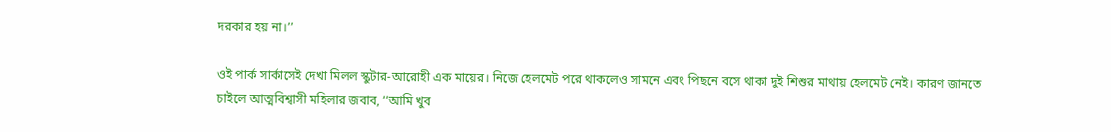দরকার হয় না।’’

ওই পার্ক সার্কাসেই দেখা মিলল স্কুটার-আরোহী এক মায়ের। নিজে হেলমেট পরে থাকলেও সামনে এবং পিছনে বসে থাকা দুই শিশুর মাথায় হেলমেট নেই। কারণ জানতে চাইলে আত্মবিশ্বাসী মহিলার জবাব, ‘‘আমি খুব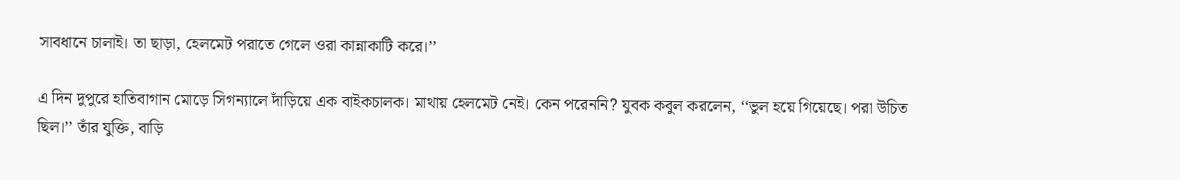সাবধানে চালাই। তা ছাড়া, হেলমেট পরাতে গেলে ওরা কান্নাকাটি করে।’’

এ দিন দুপুরে হাতিবাগান মোড়ে সিগন্যালে দাঁড়িয়ে এক বাইকচালক। মাথায় হেলমেট নেই। কেন পরেননি? যুবক কবুল করলেন, ‘‘ভুল হয়ে গিয়েছে। পরা উচিত ছিল।’’ তাঁর যুক্তি, বাড়ি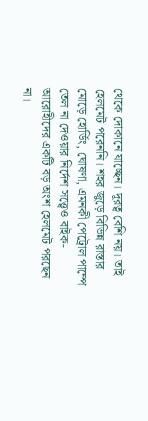থেকে দোকানে যাচ্ছেন। দূরত্ব বেশি নয়। তাই হেলমেট পরেননি। শহর জুড়ে বিভিন্ন রাস্তার মোড়ে হোর্ডিং, ঘোষণা, এমনকী পেট্রোল পাম্পে তেল না দেওয়ার নির্দেশ সত্ত্বেও বাইক-আরোহীদের একটি বড় অংশ হেলমেট পরছেন না।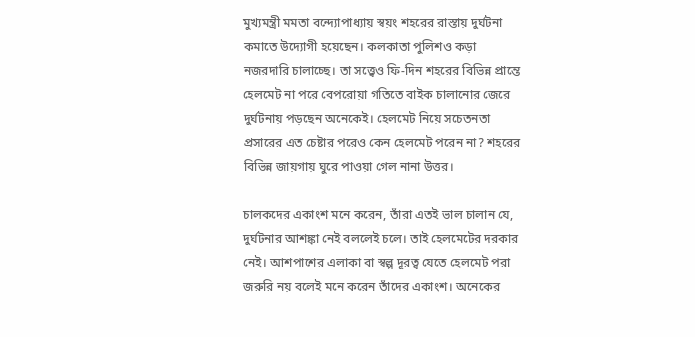মুখ্যমন্ত্রী মমতা বন্দ্যোপাধ্যায় স্বয়ং শহরের রাস্তায় দুর্ঘটনা কমাতে উদ্যোগী হয়েছেন। কলকাতা পুলিশও কড়া নজরদারি চালাচ্ছে। তা সত্ত্বেও ফি-দিন শহরের বিভিন্ন প্রান্তে হেলমেট না পরে বেপরোয়া গতিতে বাইক চালানোর জেরে দুর্ঘটনায় পড়ছেন অনেকেই। হেলমেট নিয়ে সচেতনতা প্রসারের এত চেষ্টার পরেও কেন হেলমেট পরেন না? শহরের বিভিন্ন জায়গায় ঘুরে পাওয়া গেল নানা উত্তর।

চালকদের একাংশ মনে করেন, তাঁরা এতই ভাল চালান যে, দুর্ঘটনার আশঙ্কা নেই বললেই চলে। তাই হেলমেটের দরকার নেই। আশপাশের এলাকা বা স্বল্প দূরত্ব যেতে হেলমেট পরা জরুরি নয় বলেই মনে করেন তাঁদের একাংশ। অনেকের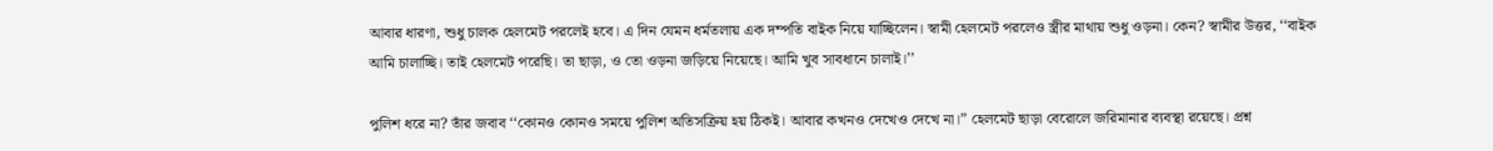আবার ধারণা, শুধু চালক হেলমেট পরলেই হবে। এ দিন যেমন ধর্মতলায় এক দম্পতি বাইক নিয়ে যাচ্ছিলেন। স্বামী হেলমেট পরলেও স্ত্রীর মাথায় শুধু ওড়না। কেন? স্বামীর উত্তর, ‘‘বাইক আমি চালাচ্ছি। তাই হেলমেট পরেছি। তা ছাড়া, ও তো ওড়না জড়িয়ে নিয়েছে। আমি খুব সাবধানে চালাই।’’

পুলিশ ধরে না? তাঁর জবাব ‘‘কোনও কোনও সময়ে পুলিশ অতিসক্রিয় হয় ঠিকই। আবার কখনও দেখেও দেখে না।’’ হেলমেট ছাড়া বেরোলে জরিমানার ব্যবস্থা রয়েছে। প্রশ্ন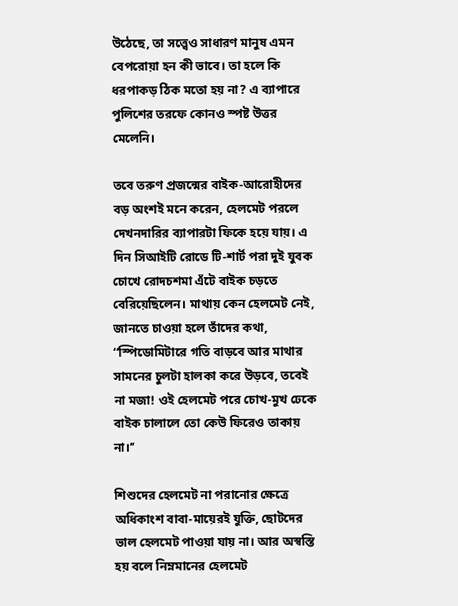উঠেছে, তা সত্ত্বেও সাধারণ মানুষ এমন বেপরোয়া হন কী ভাবে। তা হলে কি ধরপাকড় ঠিক মতো হয় না? এ ব্যাপারে পুলিশের তরফে কোনও স্পষ্ট উত্তর মেলেনি।

তবে তরুণ প্রজন্মের বাইক-আরোহীদের বড় অংশই মনে করেন, হেলমেট পরলে দেখনদারির ব্যাপারটা ফিকে হয়ে যায়। এ দিন সিআইটি রোডে টি-শার্ট পরা দুই যুবক চোখে রোদচশমা এঁটে বাইক চড়তে বেরিয়েছিলেন। মাথায় কেন হেলমেট নেই, জানতে চাওয়া হলে তাঁদের কথা, ‘‘স্পিডোমিটারে গতি বাড়বে আর মাথার সামনের চুলটা হালকা করে উড়বে, তবেই না মজা! ওই হেলমেট পরে চোখ-মুখ ঢেকে বাইক চালালে তো কেউ ফিরেও তাকায় না।’’

শিশুদের হেলমেট না পরানোর ক্ষেত্রে অধিকাংশ বাবা-মায়েরই যুক্তি, ছোটদের ভাল হেলমেট পাওয়া যায় না। আর অস্বস্তি হয় বলে নিম্নমানের হেলমেট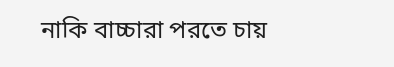নাকি বাচ্চারা পরতে চায়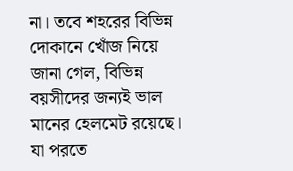না। তবে শহরের বিভিন্ন দোকানে খোঁজ নিয়ে জানা গেল, বিভিন্ন বয়সীদের জন্যই ভাল মানের হেলমেট রয়েছে। যা পরতে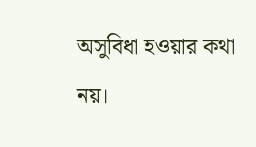অসুবিধা হওয়ার কথা নয়।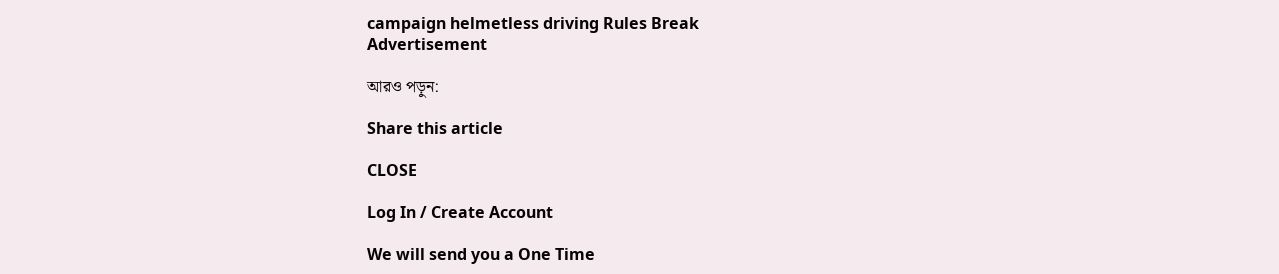campaign helmetless driving Rules Break
Advertisement

আরও পড়ুন:

Share this article

CLOSE

Log In / Create Account

We will send you a One Time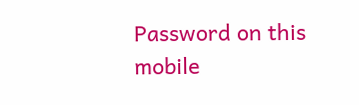Password on this mobile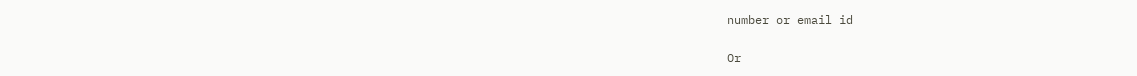number or email id

Or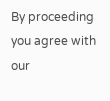By proceeding you agree with our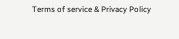Terms of service & Privacy Policy